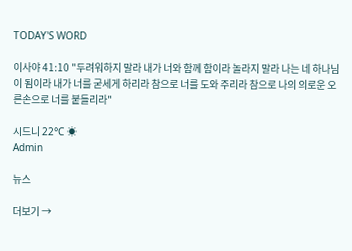TODAY'S WORD

이사야 41:10 "두려워하지 말라 내가 너와 함께 함이라 놀라지 말라 나는 네 하나님이 됨이라 내가 너를 굳세게 하리라 참으로 너를 도와 주리라 참으로 나의 의로운 오른손으로 너를 붙들리라"

시드니 22°C ☀
Admin

뉴스

더보기 →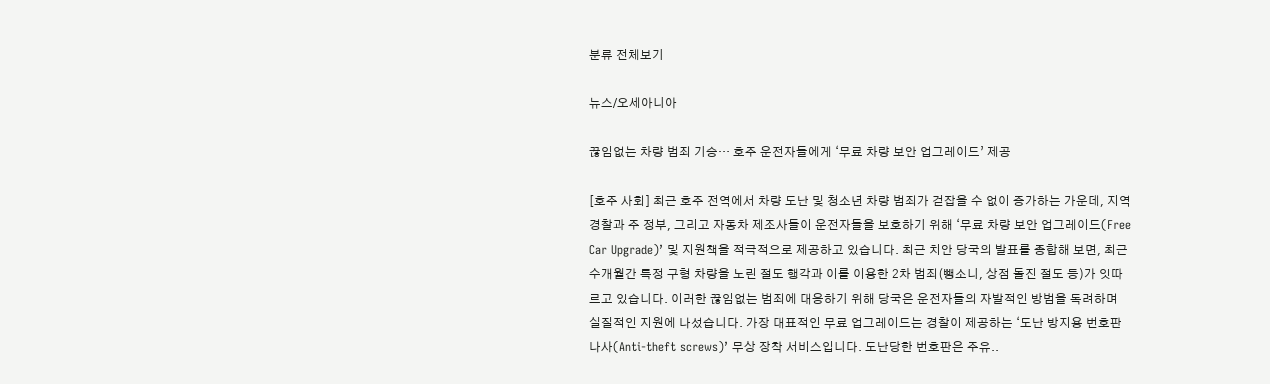분류 전체보기

뉴스/오세아니아

끊임없는 차량 범죄 기승… 호주 운전자들에게 ‘무료 차량 보안 업그레이드’ 제공

[호주 사회] 최근 호주 전역에서 차량 도난 및 청소년 차량 범죄가 걷잡을 수 없이 증가하는 가운데, 지역 경찰과 주 정부, 그리고 자동차 제조사들이 운전자들을 보호하기 위해 ‘무료 차량 보안 업그레이드(Free Car Upgrade)’ 및 지원책을 적극적으로 제공하고 있습니다. 최근 치안 당국의 발표를 종합해 보면, 최근 수개월간 특정 구형 차량을 노린 절도 행각과 이를 이용한 2차 범죄(뺑소니, 상점 돌진 절도 등)가 잇따르고 있습니다. 이러한 끊임없는 범죄에 대응하기 위해 당국은 운전자들의 자발적인 방범을 독려하며 실질적인 지원에 나섰습니다. 가장 대표적인 무료 업그레이드는 경찰이 제공하는 ‘도난 방지용 번호판 나사(Anti-theft screws)’ 무상 장착 서비스입니다. 도난당한 번호판은 주유..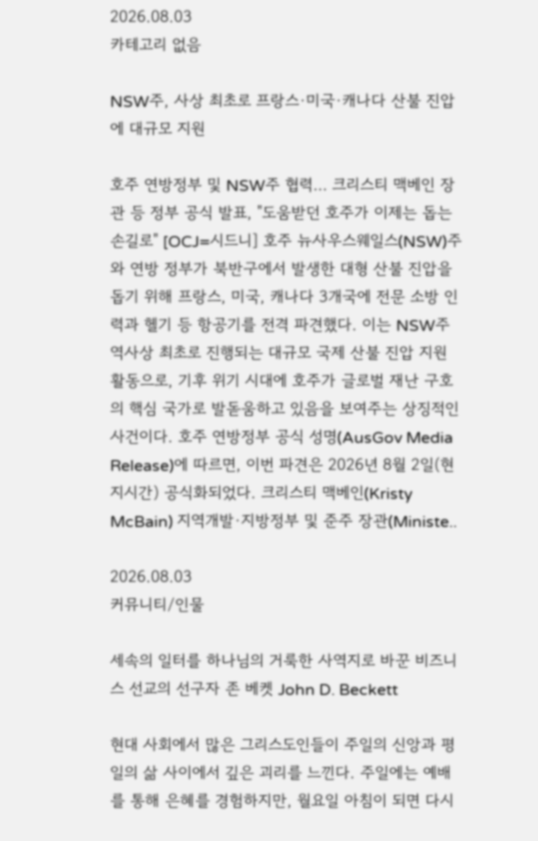2026.08.03
카테고리 없음

NSW주, 사상 최초로 프랑스·미국·캐나다 산불 진압에 대규모 지원

호주 연방정부 및 NSW주 협력… 크리스티 맥베인 장관 등 정부 공식 발표, "도움받던 호주가 이제는 돕는 손길로" [OCJ=시드니] 호주 뉴사우스웨일스(NSW)주와 연방 정부가 북반구에서 발생한 대형 산불 진압을 돕기 위해 프랑스, 미국, 캐나다 3개국에 전문 소방 인력과 헬기 등 항공기를 전격 파견했다. 이는 NSW주 역사상 최초로 진행되는 대규모 국제 산불 진압 지원 활동으로, 기후 위기 시대에 호주가 글로벌 재난 구호의 핵심 국가로 발돋움하고 있음을 보여주는 상징적인 사건이다. 호주 연방정부 공식 성명(AusGov Media Release)에 따르면, 이번 파견은 2026년 8월 2일(현지시간) 공식화되었다. 크리스티 맥베인(Kristy McBain) 지역개발·지방정부 및 준주 장관(Ministe..

2026.08.03
커뮤니티/인물

세속의 일터를 하나님의 거룩한 사역지로 바꾼 비즈니스 선교의 선구자 존 베켓 John D. Beckett

현대 사회에서 많은 그리스도인들이 주일의 신앙과 평일의 삶 사이에서 깊은 괴리를 느낀다. 주일에는 예배를 통해 은혜를 경험하지만, 월요일 아침이 되면 다시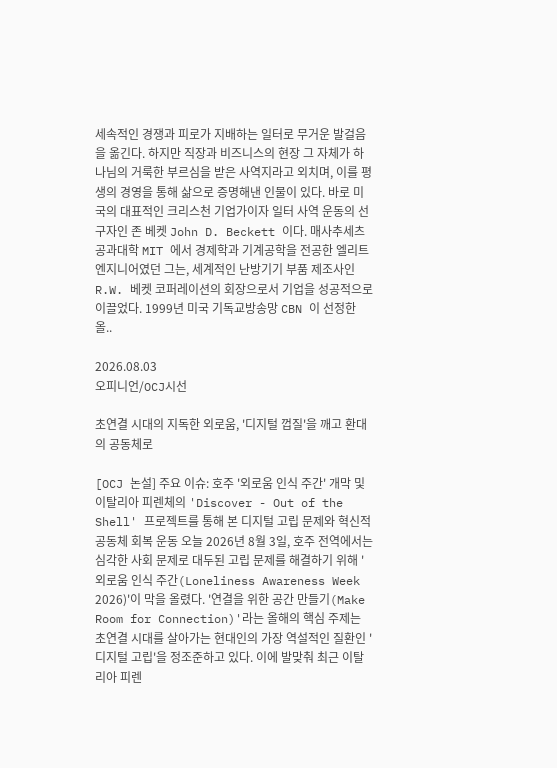세속적인 경쟁과 피로가 지배하는 일터로 무거운 발걸음을 옮긴다. 하지만 직장과 비즈니스의 현장 그 자체가 하나님의 거룩한 부르심을 받은 사역지라고 외치며, 이를 평생의 경영을 통해 삶으로 증명해낸 인물이 있다. 바로 미국의 대표적인 크리스천 기업가이자 일터 사역 운동의 선구자인 존 베켓 John D. Beckett 이다. 매사추세츠 공과대학 MIT 에서 경제학과 기계공학을 전공한 엘리트 엔지니어였던 그는, 세계적인 난방기기 부품 제조사인 R.W. 베켓 코퍼레이션의 회장으로서 기업을 성공적으로 이끌었다. 1999년 미국 기독교방송망 CBN 이 선정한 올..

2026.08.03
오피니언/OCJ시선

초연결 시대의 지독한 외로움, '디지털 껍질'을 깨고 환대의 공동체로

[OCJ 논설] 주요 이슈: 호주 '외로움 인식 주간' 개막 및 이탈리아 피렌체의 'Discover - Out of the Shell' 프로젝트를 통해 본 디지털 고립 문제와 혁신적 공동체 회복 운동 오늘 2026년 8월 3일, 호주 전역에서는 심각한 사회 문제로 대두된 고립 문제를 해결하기 위해 '외로움 인식 주간(Loneliness Awareness Week 2026)'이 막을 올렸다. '연결을 위한 공간 만들기(Make Room for Connection)'라는 올해의 핵심 주제는 초연결 시대를 살아가는 현대인의 가장 역설적인 질환인 '디지털 고립'을 정조준하고 있다. 이에 발맞춰 최근 이탈리아 피렌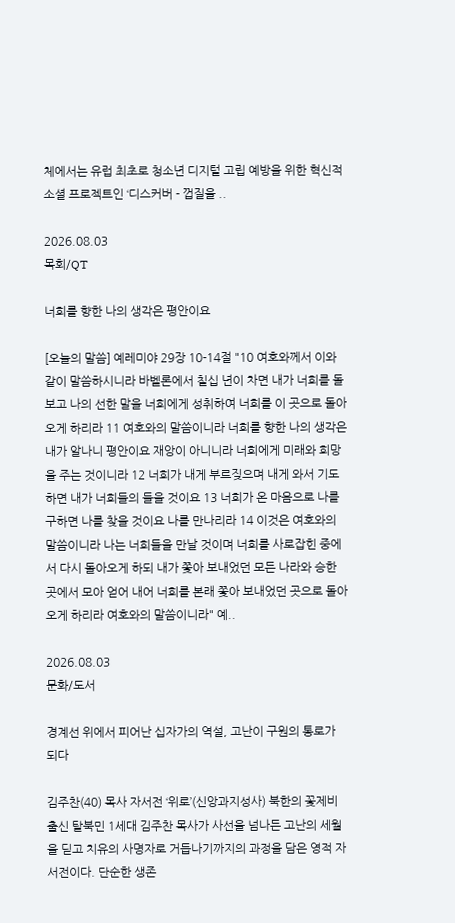체에서는 유럽 최초로 청소년 디지털 고립 예방을 위한 혁신적 소셜 프로젝트인 ‘디스커버 - 껍질을 ..

2026.08.03
목회/QT

너희를 향한 나의 생각은 평안이요

[오늘의 말씀] 예레미야 29장 10-14절 "10 여호와께서 이와 같이 말씀하시니라 바벨론에서 칠십 년이 차면 내가 너희를 돌보고 나의 선한 말을 너희에게 성취하여 너희를 이 곳으로 돌아오게 하리라 11 여호와의 말씀이니라 너희를 향한 나의 생각은 내가 알나니 평안이요 재앙이 아니니라 너희에게 미래와 희망을 주는 것이니라 12 너희가 내게 부르짖으며 내게 와서 기도하면 내가 너희들의 들을 것이요 13 너희가 온 마음으로 나를 구하면 나를 찾을 것이요 나를 만나리라 14 이것은 여호와의 말씀이니라 나는 너희들을 만날 것이며 너희를 사로잡힌 중에서 다시 돌아오게 하되 내가 쫓아 보내었던 모든 나라와 승한 곳에서 모아 얻어 내어 너희를 본래 쫓아 보내었던 곳으로 돌아오게 하리라 여호와의 말씀이니라" 예..

2026.08.03
문화/도서

경계선 위에서 피어난 십자가의 역설, 고난이 구원의 통로가 되다

김주찬(40) 목사 자서전 ‘위로’(신앙과지성사) 북한의 꽃제비 출신 탈북민 1세대 김주찬 목사가 사선을 넘나든 고난의 세월을 딛고 치유의 사명자로 거듭나기까지의 과정을 담은 영적 자서전이다. 단순한 생존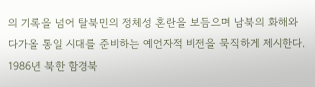의 기록을 넘어 탈북민의 정체성 혼란을 보듬으며 남북의 화해와 다가올 통일 시대를 준비하는 예언자적 비전을 묵직하게 제시한다. 1986년 북한 함경북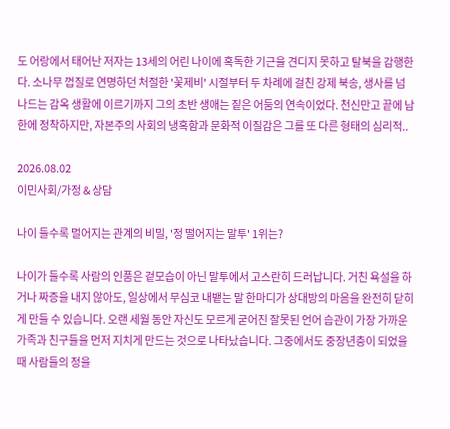도 어랑에서 태어난 저자는 13세의 어린 나이에 혹독한 기근을 견디지 못하고 탈북을 감행한다. 소나무 껍질로 연명하던 처절한 '꽃제비' 시절부터 두 차례에 걸친 강제 북송, 생사를 넘나드는 감옥 생활에 이르기까지 그의 초반 생애는 짙은 어둠의 연속이었다. 천신만고 끝에 남한에 정착하지만, 자본주의 사회의 냉혹함과 문화적 이질감은 그를 또 다른 형태의 심리적..

2026.08.02
이민사회/가정 & 상담

나이 들수록 멀어지는 관계의 비밀, '정 떨어지는 말투' 1위는?

나이가 들수록 사람의 인품은 겉모습이 아닌 말투에서 고스란히 드러납니다. 거친 욕설을 하거나 짜증을 내지 않아도, 일상에서 무심코 내뱉는 말 한마디가 상대방의 마음을 완전히 닫히게 만들 수 있습니다. 오랜 세월 동안 자신도 모르게 굳어진 잘못된 언어 습관이 가장 가까운 가족과 친구들을 먼저 지치게 만드는 것으로 나타났습니다. 그중에서도 중장년층이 되었을 때 사람들의 정을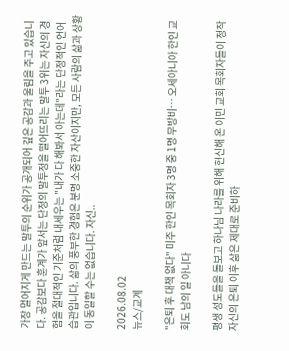가장 멀어지게 만드는 말투의 순위가 공개되어 깊은 공감과 울림을 주고 있습니다. 공감보다 훈계가 앞서는 단정의 말투정을 떨어뜨리는 말투 3위는 자신의 경험을 절대적인 기준처럼 내세우는 "내가 다 해봐서 아는데"라는 단정적인 언어 습관입니다. 삶의 풍부한 경험은 분명 소중한 자산이지만, 모든 사람의 삶과 상황이 동일할 수는 없습니다. 자신..

2026.08.02
뉴스/교계

"은퇴 후 대책 없다" 미주 한인 목회자 3명 중 1명 무방비… 오세아니아 한인 교회도 남의 일 아니다

평생 성도들을 돌보고 하나님 나라를 위해 헌신해 온 이민 교회 목회자들이 정작 자신의 은퇴 이후 삶은 제대로 준비하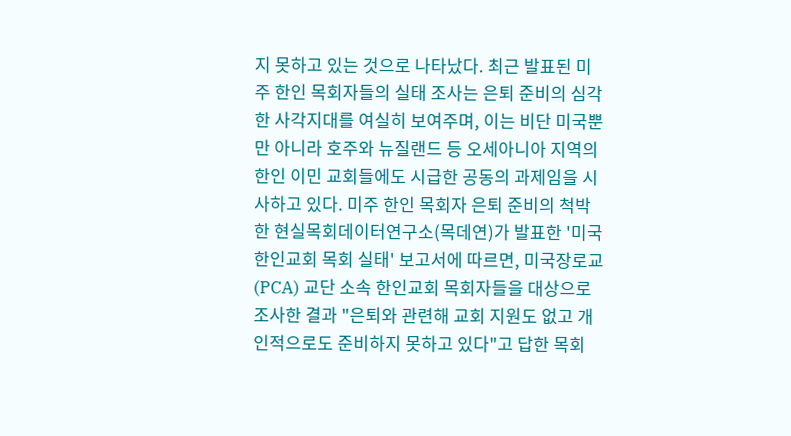지 못하고 있는 것으로 나타났다. 최근 발표된 미주 한인 목회자들의 실태 조사는 은퇴 준비의 심각한 사각지대를 여실히 보여주며, 이는 비단 미국뿐만 아니라 호주와 뉴질랜드 등 오세아니아 지역의 한인 이민 교회들에도 시급한 공동의 과제임을 시사하고 있다. 미주 한인 목회자 은퇴 준비의 척박한 현실목회데이터연구소(목데연)가 발표한 '미국한인교회 목회 실태' 보고서에 따르면, 미국장로교(PCA) 교단 소속 한인교회 목회자들을 대상으로 조사한 결과 "은퇴와 관련해 교회 지원도 없고 개인적으로도 준비하지 못하고 있다"고 답한 목회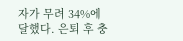자가 무려 34%에 달했다. 은퇴 후 충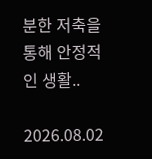분한 저축을 통해 안정적인 생활..

2026.08.02